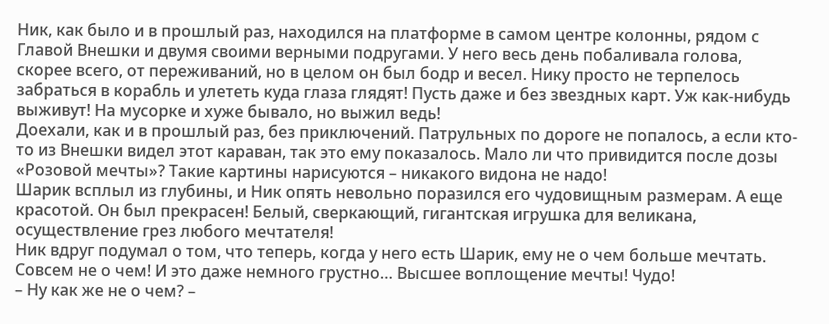Ник, как было и в прошлый раз, находился на платформе в самом центре колонны, рядом с Главой Внешки и двумя своими верными подругами. У него весь день побаливала голова, скорее всего, от переживаний, но в целом он был бодр и весел. Нику просто не терпелось забраться в корабль и улететь куда глаза глядят! Пусть даже и без звездных карт. Уж как-нибудь выживут! На мусорке и хуже бывало, но выжил ведь!
Доехали, как и в прошлый раз, без приключений. Патрульных по дороге не попалось, а если кто-то из Внешки видел этот караван, так это ему показалось. Мало ли что привидится после дозы «Розовой мечты»? Такие картины нарисуются – никакого видона не надо!
Шарик всплыл из глубины, и Ник опять невольно поразился его чудовищным размерам. А еще красотой. Он был прекрасен! Белый, сверкающий, гигантская игрушка для великана, осуществление грез любого мечтателя!
Ник вдруг подумал о том, что теперь, когда у него есть Шарик, ему не о чем больше мечтать. Совсем не о чем! И это даже немного грустно… Высшее воплощение мечты! Чудо!
– Ну как же не о чем? –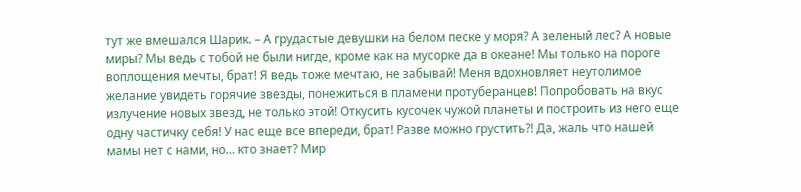тут же вмешался Шарик. – А грудастые девушки на белом песке у моря? А зеленый лес? А новые миры? Мы ведь с тобой не были нигде, кроме как на мусорке да в океане! Мы только на пороге воплощения мечты, брат! Я ведь тоже мечтаю, не забывай! Меня вдохновляет неутолимое желание увидеть горячие звезды, понежиться в пламени протуберанцев! Попробовать на вкус излучение новых звезд, не только этой! Откусить кусочек чужой планеты и построить из него еще одну частичку себя! У нас еще все впереди, брат! Разве можно грустить?! Да, жаль что нашей мамы нет с нами, но… кто знает? Мир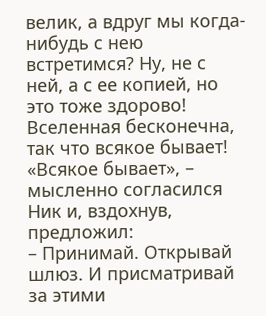велик, а вдруг мы когда-нибудь с нею встретимся? Ну, не с ней, а с ее копией, но это тоже здорово! Вселенная бесконечна, так что всякое бывает!
«Всякое бывает», – мысленно согласился Ник и, вздохнув, предложил:
– Принимай. Открывай шлюз. И присматривай за этими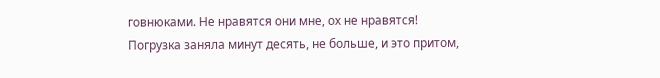говнюками. Не нравятся они мне, ох не нравятся!
Погрузка заняла минут десять, не больше, и это притом,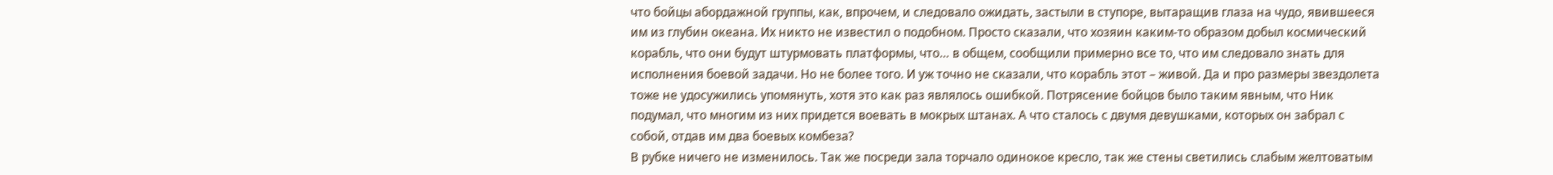что бойцы абордажной группы, как, впрочем, и следовало ожидать, застыли в ступоре, вытаращив глаза на чудо, явившееся им из глубин океана. Их никто не известил о подобном. Просто сказали, что хозяин каким-то образом добыл космический корабль, что они будут штурмовать платформы, что… в общем, сообщили примерно все то, что им следовало знать для исполнения боевой задачи. Но не более того. И уж точно не сказали, что корабль этот – живой. Да и про размеры звездолета тоже не удосужились упомянуть, хотя это как раз являлось ошибкой. Потрясение бойцов было таким явным, что Ник подумал, что многим из них придется воевать в мокрых штанах. А что сталось с двумя девушками, которых он забрал с собой, отдав им два боевых комбеза?
В рубке ничего не изменилось. Так же посреди зала торчало одинокое кресло, так же стены светились слабым желтоватым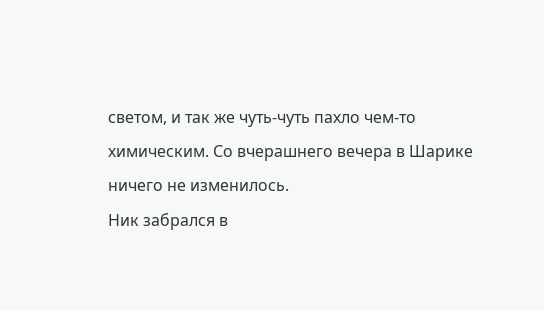светом, и так же чуть-чуть пахло чем-то химическим. Со вчерашнего вечера в Шарике ничего не изменилось.
Ник забрался в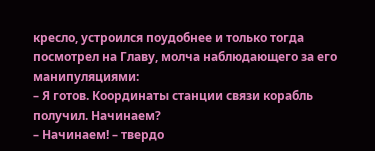кресло, устроился поудобнее и только тогда посмотрел на Главу, молча наблюдающего за его манипуляциями:
– Я готов. Координаты станции связи корабль получил. Начинаем?
– Начинаем! – твердо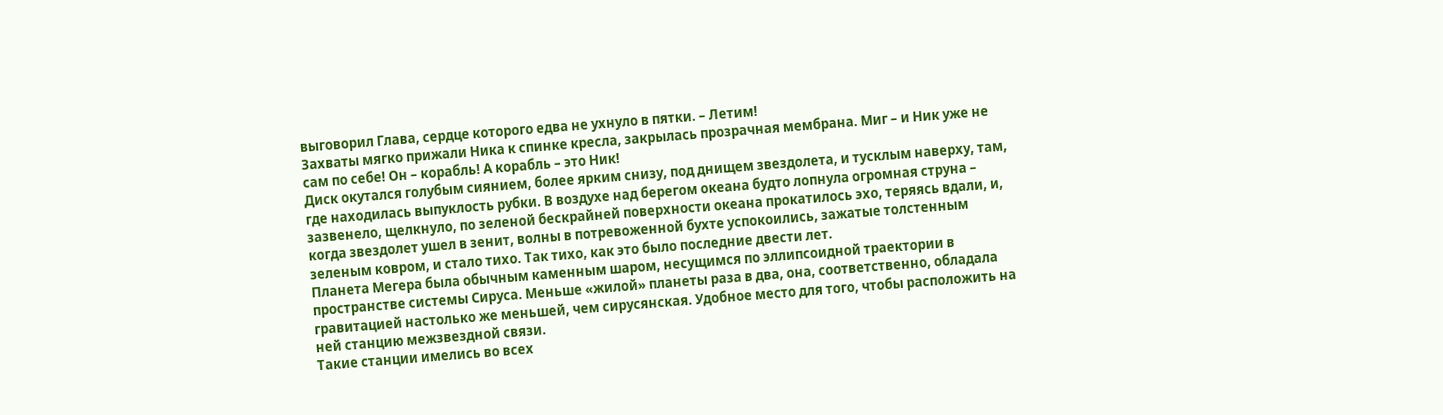выговорил Глава, сердце которого едва не ухнуло в пятки. – Летим!
Захваты мягко прижали Ника к спинке кресла, закрылась прозрачная мембрана. Миг – и Ник уже не сам по себе! Он – корабль! А корабль – это Ник!
Диск окутался голубым сиянием, более ярким снизу, под днищем звездолета, и тусклым наверху, там, где находилась выпуклость рубки. В воздухе над берегом океана будто лопнула огромная струна – зазвенело, щелкнуло, по зеленой бескрайней поверхности океана прокатилось эхо, теряясь вдали, и, когда звездолет ушел в зенит, волны в потревоженной бухте успокоились, зажатые толстенным зеленым ковром, и стало тихо. Так тихо, как это было последние двести лет.
Планета Мегера была обычным каменным шаром, несущимся по эллипсоидной траектории в пространстве системы Сируса. Меньше «жилой» планеты раза в два, она, соответственно, обладала гравитацией настолько же меньшей, чем сирусянская. Удобное место для того, чтобы расположить на ней станцию межзвездной связи.
Такие станции имелись во всех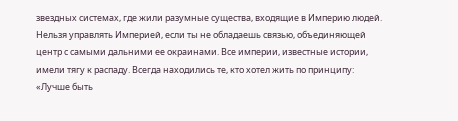звездных системах, где жили разумные существа, входящие в Империю людей. Нельзя управлять Империей, если ты не обладаешь связью, объединяющей центр с самыми дальними ее окраинами. Все империи, известные истории, имели тягу к распаду. Всегда находились те, кто хотел жить по принципу: «Лучше быть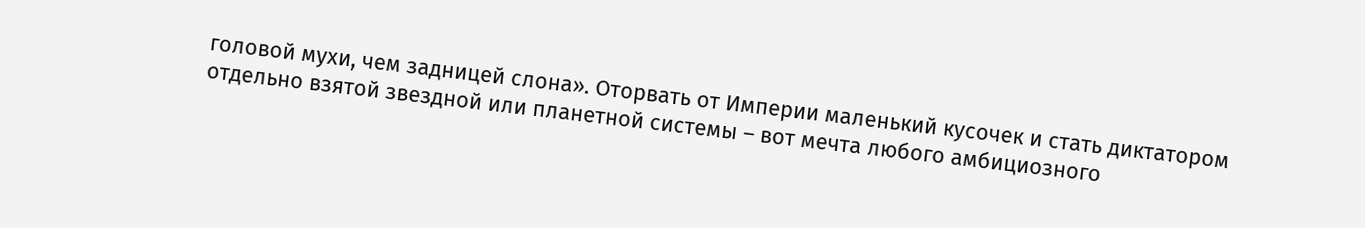головой мухи, чем задницей слона». Оторвать от Империи маленький кусочек и стать диктатором отдельно взятой звездной или планетной системы – вот мечта любого амбициозного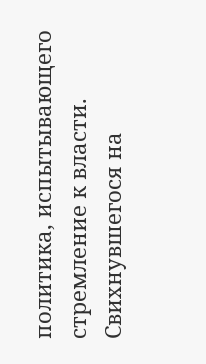политика, испытывающего стремление к власти. Свихнувшегося на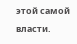этой самой власти.